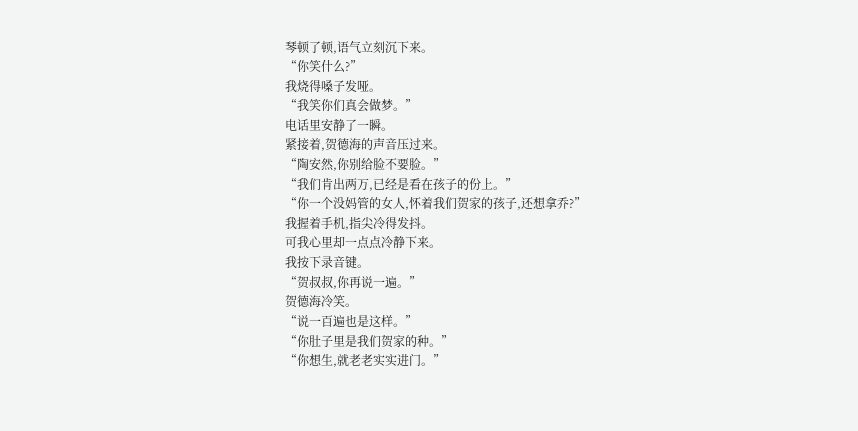琴顿了顿,语气立刻沉下来。
“你笑什么?”
我烧得嗓子发哑。
“我笑你们真会做梦。”
电话里安静了一瞬。
紧接着,贺德海的声音压过来。
“陶安然,你别给脸不要脸。”
“我们肯出两万,已经是看在孩子的份上。”
“你一个没妈管的女人,怀着我们贺家的孩子,还想拿乔?”
我握着手机,指尖冷得发抖。
可我心里却一点点冷静下来。
我按下录音键。
“贺叔叔,你再说一遍。”
贺德海冷笑。
“说一百遍也是这样。”
“你肚子里是我们贺家的种。”
“你想生,就老老实实进门。”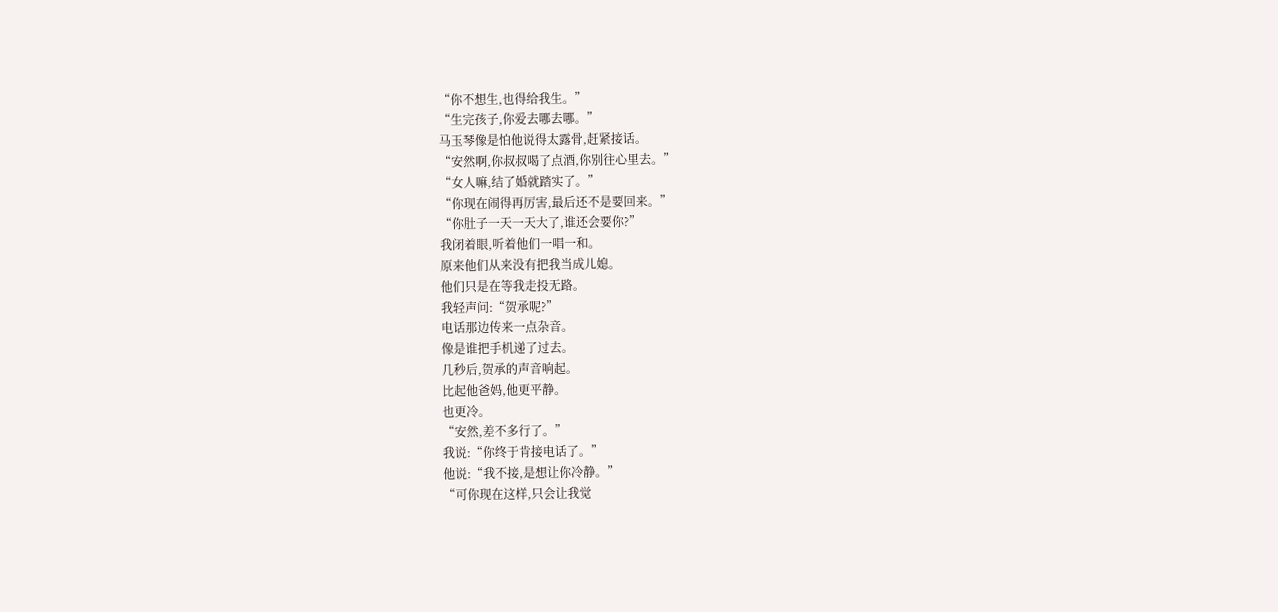“你不想生,也得给我生。”
“生完孩子,你爱去哪去哪。”
马玉琴像是怕他说得太露骨,赶紧接话。
“安然啊,你叔叔喝了点酒,你别往心里去。”
“女人嘛,结了婚就踏实了。”
“你现在闹得再厉害,最后还不是要回来。”
“你肚子一天一天大了,谁还会要你?”
我闭着眼,听着他们一唱一和。
原来他们从来没有把我当成儿媳。
他们只是在等我走投无路。
我轻声问:“贺承呢?”
电话那边传来一点杂音。
像是谁把手机递了过去。
几秒后,贺承的声音响起。
比起他爸妈,他更平静。
也更冷。
“安然,差不多行了。”
我说:“你终于肯接电话了。”
他说:“我不接,是想让你冷静。”
“可你现在这样,只会让我觉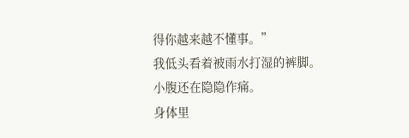得你越来越不懂事。”
我低头看着被雨水打湿的裤脚。
小腹还在隐隐作痛。
身体里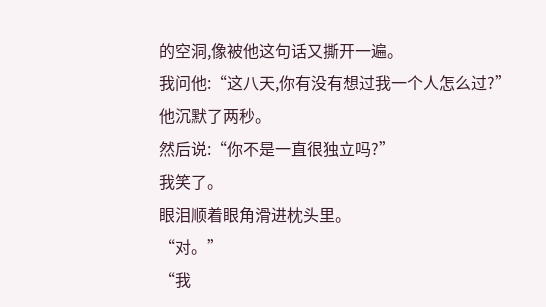的空洞,像被他这句话又撕开一遍。
我问他:“这八天,你有没有想过我一个人怎么过?”
他沉默了两秒。
然后说:“你不是一直很独立吗?”
我笑了。
眼泪顺着眼角滑进枕头里。
“对。”
“我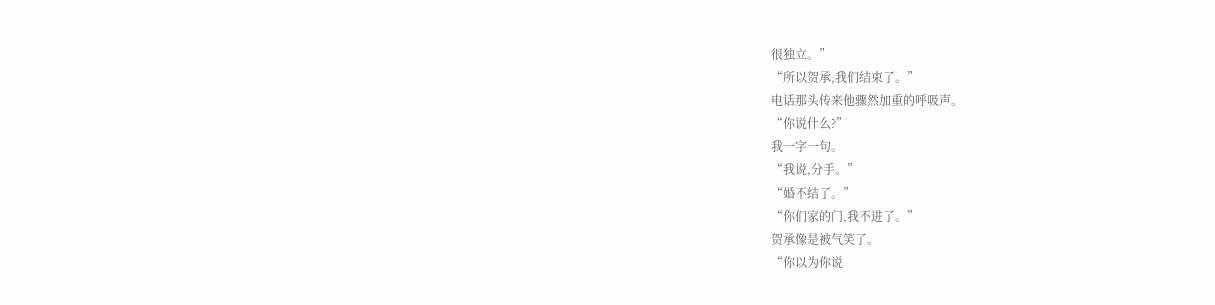很独立。”
“所以贺承,我们结束了。”
电话那头传来他骤然加重的呼吸声。
“你说什么?”
我一字一句。
“我说,分手。”
“婚不结了。”
“你们家的门,我不进了。”
贺承像是被气笑了。
“你以为你说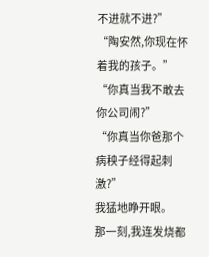不进就不进?”
“陶安然,你现在怀着我的孩子。”
“你真当我不敢去你公司闹?”
“你真当你爸那个病秧子经得起刺激?”
我猛地睁开眼。
那一刻,我连发烧都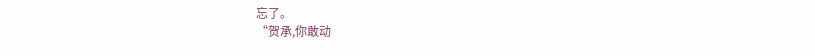忘了。
“贺承,你敢动